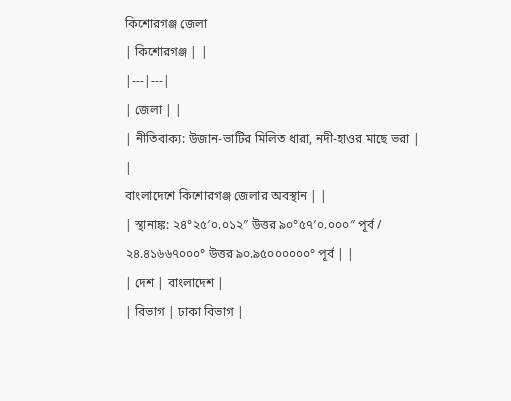কিশোরগঞ্জ জেলা
| কিশোরগঞ্জ | |
|---|---|
| জেলা | |
| নীতিবাক্য: উজান-ভাটির মিলিত ধারা, নদী-হাওর মাছে ভরা | |
বাংলাদেশে কিশোরগঞ্জ জেলার অবস্থান | |
| স্থানাঙ্ক: ২৪°২৫′০.০১২″ উত্তর ৯০°৫৭′০.০০০″ পূর্ব / ২৪.৪১৬৬৭০০০° উত্তর ৯০.৯৫০০০০০০° পূর্ব | |
| দেশ | বাংলাদেশ |
| বিভাগ | ঢাকা বিভাগ |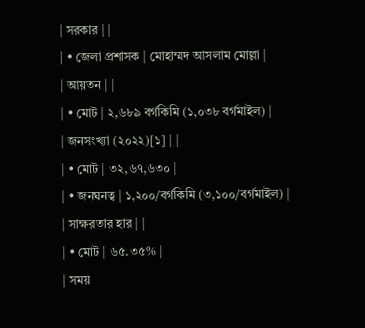| সরকার | |
| • জেলা প্রশাসক | মোহাম্মদ আসলাম মোল্লা |
| আয়তন | |
| • মোট | ২,৬৮৯ বর্গকিমি (১,০৩৮ বর্গমাইল) |
| জনসংখ্যা (২০২২)[১] | |
| • মোট | ৩২,৬৭,৬৩০ |
| • জনঘনত্ব | ১,২০০/বর্গকিমি (৩,১০০/বর্গমাইল) |
| সাক্ষরতার হার | |
| • মোট | ৬৫.৩৫% |
| সময়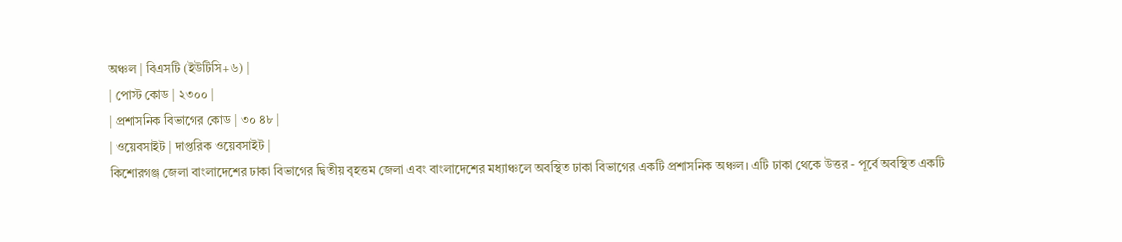অঞ্চল | বিএসটি (ইউটিসি+৬) |
| পোস্ট কোড | ২৩০০ |
| প্রশাসনিক বিভাগের কোড | ৩০ ৪৮ |
| ওয়েবসাইট | দাপ্তরিক ওয়েবসাইট |
কিশোরগঞ্জ জেলা বাংলাদেশের ঢাকা বিভাগের দ্বিতীয় বৃহত্তম জেলা এবং বাংলাদেশের মধ্যাঞ্চলে অবস্থিত ঢাকা বিভাগের একটি প্রশাসনিক অঞ্চল। এটি ঢাকা থেকে উত্তর - পূর্বে অবস্থিত একটি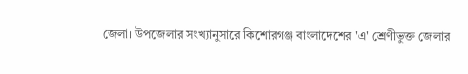জেলা। উপজেলার সংখ্যানুসারে কিশোরগঞ্জ বাংলাদেশের 'এ' শ্রেণীভুক্ত জেলার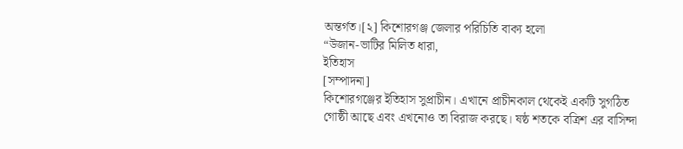অন্তর্গত।[২] কিশোরগঞ্জ জেলার পরিচিতি বাক্য হলো
“উজান-ভাটির মিলিত ধারা,
ইতিহাস
[সম্পাদনা]
কিশোরগঞ্জের ইতিহাস সুপ্রাচীন। এখানে প্রাচীনকাল থেকেই একটি সুগঠিত গোষ্ঠী আছে এবং এখনোও তা বিরাজ করছে। ষষ্ঠ শতকে বত্রিশ এর বাসিন্দা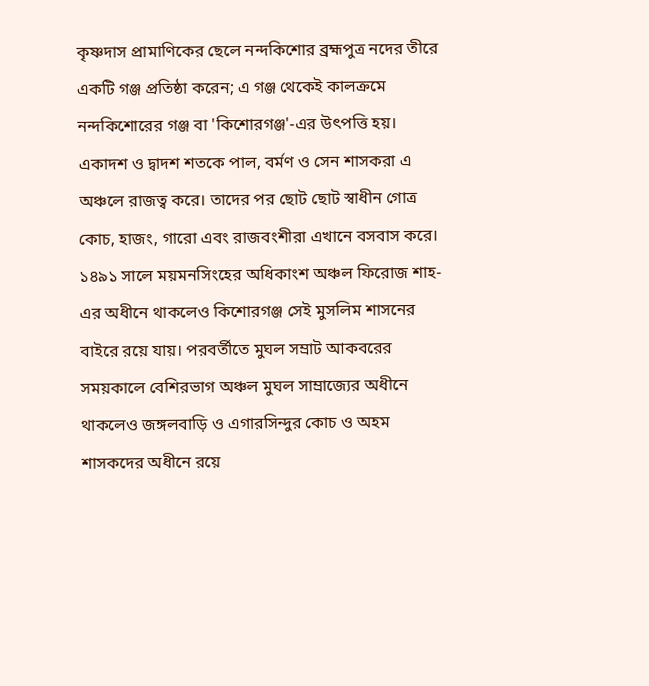কৃষ্ণদাস প্রামাণিকের ছেলে নন্দকিশোর ব্রহ্মপুত্র নদের তীরে একটি গঞ্জ প্রতিষ্ঠা করেন; এ গঞ্জ থেকেই কালক্রমে নন্দকিশোরের গঞ্জ বা 'কিশোরগঞ্জ'-এর উৎপত্তি হয়। একাদশ ও দ্বাদশ শতকে পাল, বর্মণ ও সেন শাসকরা এ অঞ্চলে রাজত্ব করে। তাদের পর ছোট ছোট স্বাধীন গোত্র কোচ, হাজং, গারো এবং রাজবংশীরা এখানে বসবাস করে। ১৪৯১ সালে ময়মনসিংহের অধিকাংশ অঞ্চল ফিরোজ শাহ-এর অধীনে থাকলেও কিশোরগঞ্জ সেই মুসলিম শাসনের বাইরে রয়ে যায়। পরবর্তীতে মুঘল সম্রাট আকবরের সময়কালে বেশিরভাগ অঞ্চল মুঘল সাম্রাজ্যের অধীনে থাকলেও জঙ্গলবাড়ি ও এগারসিন্দুর কোচ ও অহম শাসকদের অধীনে রয়ে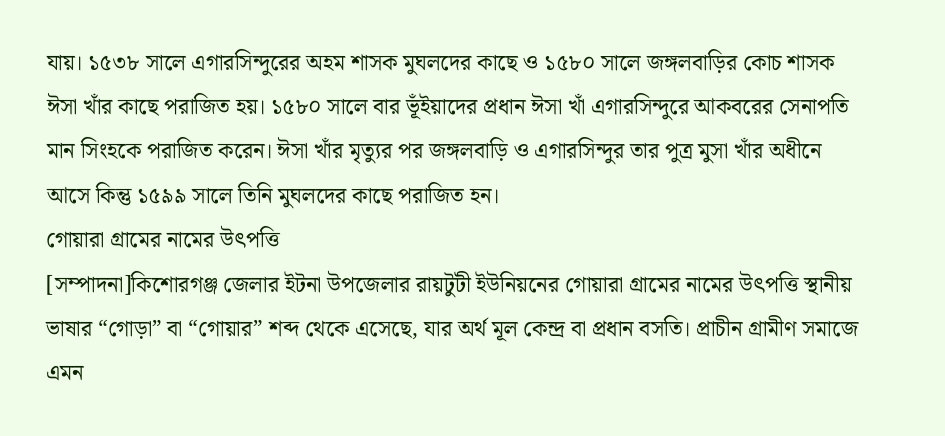যায়। ১৫৩৮ সালে এগারসিন্দুরের অহম শাসক মুঘলদের কাছে ও ১৫৮০ সালে জঙ্গলবাড়ির কোচ শাসক ঈসা খাঁর কাছে পরাজিত হয়। ১৫৮০ সালে বার ভূঁইয়াদের প্রধান ঈসা খাঁ এগারসিন্দুরে আকবরের সেনাপতি মান সিংহকে পরাজিত করেন। ঈসা খাঁর মৃত্যুর পর জঙ্গলবাড়ি ও এগারসিন্দুর তার পুত্র মুসা খাঁর অধীনে আসে কিন্তু ১৫৯৯ সালে তিনি মুঘলদের কাছে পরাজিত হন।
গোয়ারা গ্রামের নামের উৎপত্তি
[সম্পাদনা]কিশোরগঞ্জ জেলার ইটনা উপজেলার রায়টুটী ইউনিয়নের গোয়ারা গ্রামের নামের উৎপত্তি স্থানীয় ভাষার “গোড়া” বা “গোয়ার” শব্দ থেকে এসেছে, যার অর্থ মূল কেন্দ্র বা প্রধান বসতি। প্রাচীন গ্রামীণ সমাজে এমন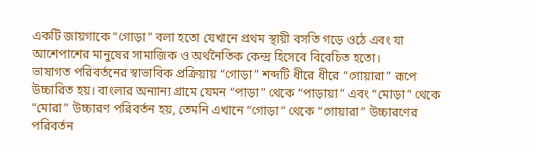একটি জায়গাকে “গোড়া” বলা হতো যেখানে প্রথম স্থায়ী বসতি গড়ে ওঠে এবং যা আশেপাশের মানুষের সামাজিক ও অর্থনৈতিক কেন্দ্র হিসেবে বিবেচিত হতো।
ভাষাগত পরিবর্তনের স্বাভাবিক প্রক্রিয়ায় “গোড়া” শব্দটি ধীরে ধীরে “গোয়ারা” রূপে উচ্চারিত হয়। বাংলার অন্যান্য গ্রামে যেমন “পাড়া” থেকে “পাড়ায়া” এবং “মোড়া” থেকে “মোরা” উচ্চারণ পরিবর্তন হয়, তেমনি এখানে “গোড়া” থেকে “গোয়ারা” উচ্চারণের পরিবর্তন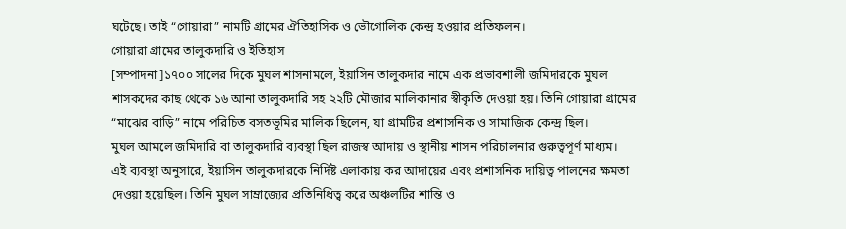ঘটেছে। তাই “গোয়ারা” নামটি গ্রামের ঐতিহাসিক ও ভৌগোলিক কেন্দ্র হওয়ার প্রতিফলন।
গোয়ারা গ্রামের তালুকদারি ও ইতিহাস
[সম্পাদনা]১৭০০ সালের দিকে মুঘল শাসনামলে, ইয়াসিন তালুকদার নামে এক প্রভাবশালী জমিদারকে মুঘল শাসকদের কাছ থেকে ১৬ আনা তালুকদারি সহ ২২টি মৌজার মালিকানার স্বীকৃতি দেওয়া হয়। তিনি গোয়ারা গ্রামের “মাঝের বাড়ি” নামে পরিচিত বসতভূমির মালিক ছিলেন, যা গ্রামটির প্রশাসনিক ও সামাজিক কেন্দ্র ছিল।
মুঘল আমলে জমিদারি বা তালুকদারি ব্যবস্থা ছিল রাজস্ব আদায় ও স্থানীয় শাসন পরিচালনার গুরুত্বপূর্ণ মাধ্যম। এই ব্যবস্থা অনুসারে, ইয়াসিন তালুকদারকে নির্দিষ্ট এলাকায় কর আদায়ের এবং প্রশাসনিক দায়িত্ব পালনের ক্ষমতা দেওয়া হয়েছিল। তিনি মুঘল সাম্রাজ্যের প্রতিনিধিত্ব করে অঞ্চলটির শান্তি ও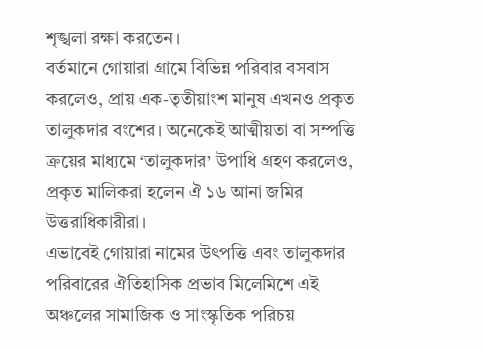শৃঙ্খলা রক্ষা করতেন।
বর্তমানে গোয়ারা গ্রামে বিভিন্ন পরিবার বসবাস করলেও, প্রায় এক-তৃতীয়াংশ মানুষ এখনও প্রকৃত তালুকদার বংশের। অনেকেই আত্মীয়তা বা সম্পত্তি ক্রয়ের মাধ্যমে ‘তালুকদার’ উপাধি গ্রহণ করলেও, প্রকৃত মালিকরা হলেন ঐ ১৬ আনা জমির উত্তরাধিকারীরা।
এভাবেই গোয়ারা নামের উৎপত্তি এবং তালুকদার পরিবারের ঐতিহাসিক প্রভাব মিলেমিশে এই অঞ্চলের সামাজিক ও সাংস্কৃতিক পরিচয়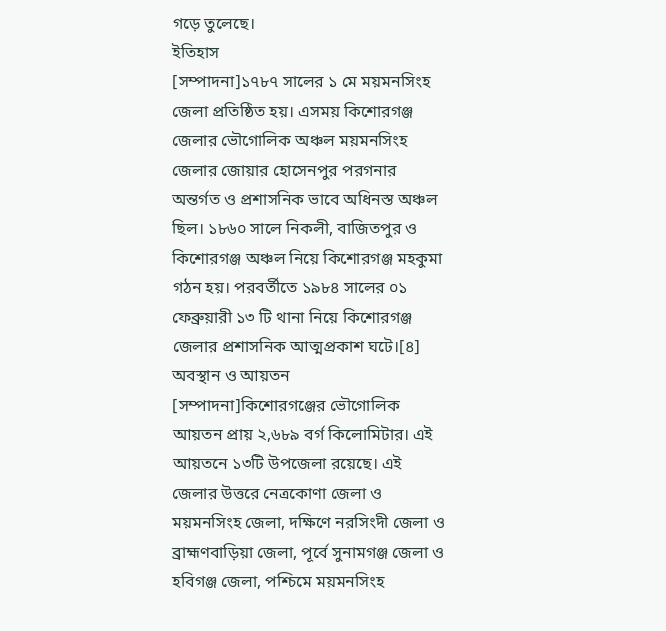গড়ে তুলেছে।
ইতিহাস
[সম্পাদনা]১৭৮৭ সালের ১ মে ময়মনসিংহ জেলা প্রতিষ্ঠিত হয়। এসময় কিশোরগঞ্জ জেলার ভৌগোলিক অঞ্চল ময়মনসিংহ জেলার জোয়ার হোসেনপুর পরগনার অন্তর্গত ও প্রশাসনিক ভাবে অধিনস্ত অঞ্চল ছিল। ১৮৬০ সালে নিকলী, বাজিতপুর ও কিশোরগঞ্জ অঞ্চল নিয়ে কিশোরগঞ্জ মহকুমা গঠন হয়। পরবর্তীতে ১৯৮৪ সালের ০১ ফেব্রুয়ারী ১৩ টি থানা নিয়ে কিশোরগঞ্জ জেলার প্রশাসনিক আত্মপ্রকাশ ঘটে।[৪]
অবস্থান ও আয়তন
[সম্পাদনা]কিশোরগঞ্জের ভৌগোলিক আয়তন প্রায় ২,৬৮৯ বর্গ কিলোমিটার। এই আয়তনে ১৩টি উপজেলা রয়েছে। এই জেলার উত্তরে নেত্রকোণা জেলা ও ময়মনসিংহ জেলা, দক্ষিণে নরসিংদী জেলা ও ব্রাহ্মণবাড়িয়া জেলা, পূর্বে সুনামগঞ্জ জেলা ও হবিগঞ্জ জেলা, পশ্চিমে ময়মনসিংহ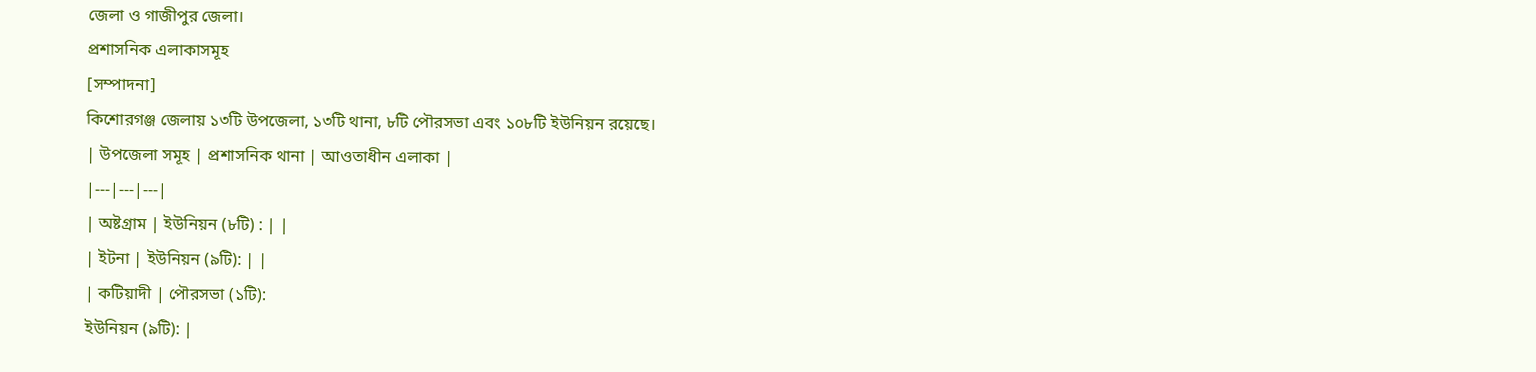জেলা ও গাজীপুর জেলা।
প্রশাসনিক এলাকাসমূহ
[সম্পাদনা]
কিশোরগঞ্জ জেলায় ১৩টি উপজেলা, ১৩টি থানা, ৮টি পৌরসভা এবং ১০৮টি ইউনিয়ন রয়েছে।
| উপজেলা সমূহ | প্রশাসনিক থানা | আওতাধীন এলাকা |
|---|---|---|
| অষ্টগ্রাম | ইউনিয়ন (৮টি) : | |
| ইটনা | ইউনিয়ন (৯টি): | |
| কটিয়াদী | পৌরসভা (১টি):
ইউনিয়ন (৯টি): |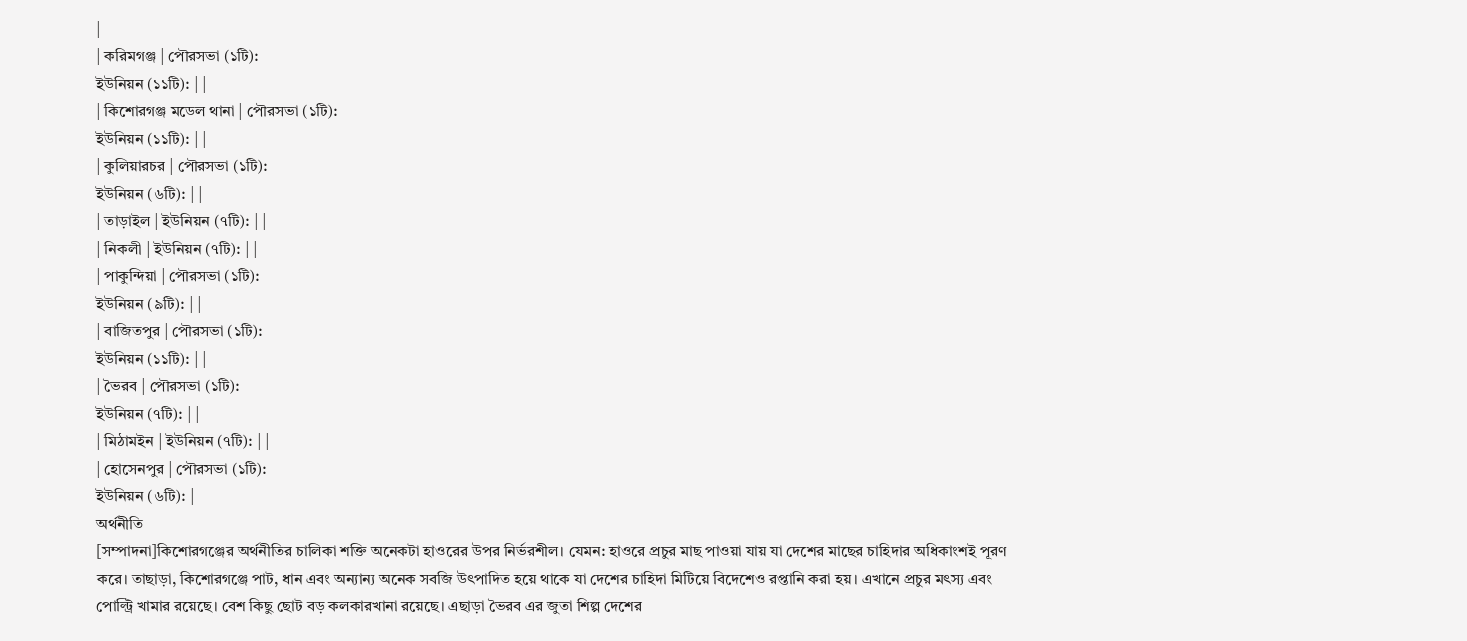|
| করিমগঞ্জ | পৌরসভা (১টি):
ইউনিয়ন (১১টি): | |
| কিশোরগঞ্জ মডেল থানা | পৌরসভা (১টি):
ইউনিয়ন (১১টি): | |
| কুলিয়ারচর | পৌরসভা (১টি):
ইউনিয়ন (৬টি): | |
| তাড়াইল | ইউনিয়ন (৭টি): | |
| নিকলী | ইউনিয়ন (৭টি): | |
| পাকুন্দিয়া | পৌরসভা (১টি):
ইউনিয়ন (৯টি): | |
| বাজিতপুর | পৌরসভা (১টি):
ইউনিয়ন (১১টি): | |
| ভৈরব | পৌরসভা (১টি):
ইউনিয়ন (৭টি): | |
| মিঠামইন | ইউনিয়ন (৭টি): | |
| হোসেনপুর | পৌরসভা (১টি):
ইউনিয়ন (৬টি): |
অর্থনীতি
[সম্পাদনা]কিশোরগঞ্জের অর্থনীতির চালিকা শক্তি অনেকটা হাওরের উপর নির্ভরশীল। যেমন: হাওরে প্রচুর মাছ পাওয়া যায় যা দেশের মাছের চাহিদার অধিকাংশই পূরণ করে। তাছাড়া, কিশোরগঞ্জে পাট, ধান এবং অন্যান্য অনেক সবজি উৎপাদিত হয়ে থাকে যা দেশের চাহিদা মিটিয়ে বিদেশেও রপ্তানি করা হয়। এখানে প্রচুর মৎস্য এবং পোল্ট্রি খামার রয়েছে। বেশ কিছু ছোট বড় কলকারখানা রয়েছে। এছাড়া ভৈরব এর জুতা শিল্প দেশের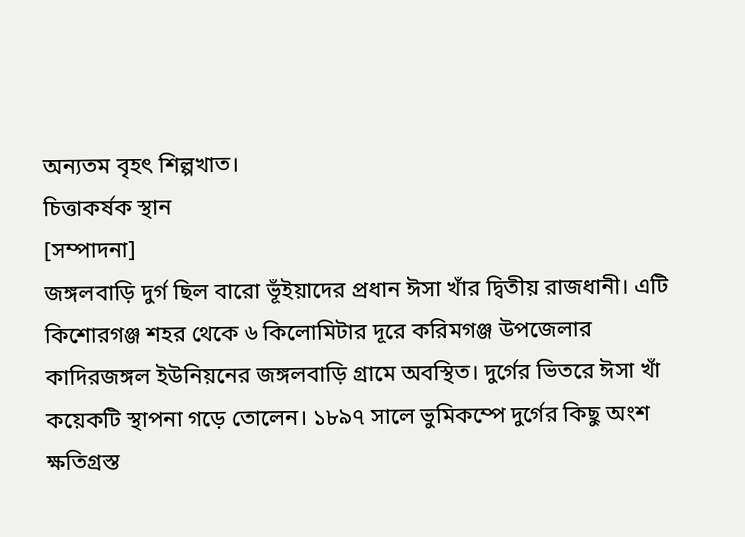অন্যতম বৃহৎ শিল্পখাত।
চিত্তাকর্ষক স্থান
[সম্পাদনা]
জঙ্গলবাড়ি দুর্গ ছিল বারো ভূঁইয়াদের প্রধান ঈসা খাঁর দ্বিতীয় রাজধানী। এটি কিশোরগঞ্জ শহর থেকে ৬ কিলোমিটার দূরে করিমগঞ্জ উপজেলার কাদিরজঙ্গল ইউনিয়নের জঙ্গলবাড়ি গ্রামে অবস্থিত। দুর্গের ভিতরে ঈসা খাঁ কয়েকটি স্থাপনা গড়ে তোলেন। ১৮৯৭ সালে ভুমিকম্পে দুর্গের কিছু অংশ ক্ষতিগ্রস্ত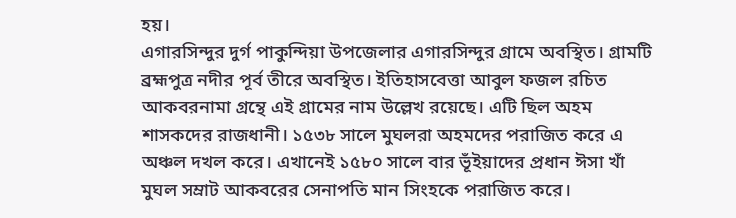হয়।
এগারসিন্দুর দুর্গ পাকুন্দিয়া উপজেলার এগারসিন্দুর গ্রামে অবস্থিত। গ্রামটি ব্রহ্মপুত্র নদীর পূর্ব তীরে অবস্থিত। ইতিহাসবেত্তা আবুল ফজল রচিত আকবরনামা গ্রন্থে এই গ্রামের নাম উল্লেখ রয়েছে। এটি ছিল অহম শাসকদের রাজধানী। ১৫৩৮ সালে মুঘলরা অহমদের পরাজিত করে এ অঞ্চল দখল করে। এখানেই ১৫৮০ সালে বার ভূঁইয়াদের প্রধান ঈসা খাঁ মুঘল সম্রাট আকবরের সেনাপতি মান সিংহকে পরাজিত করে।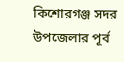কিশোরগঞ্জ সদর উপজেলার পূর্ব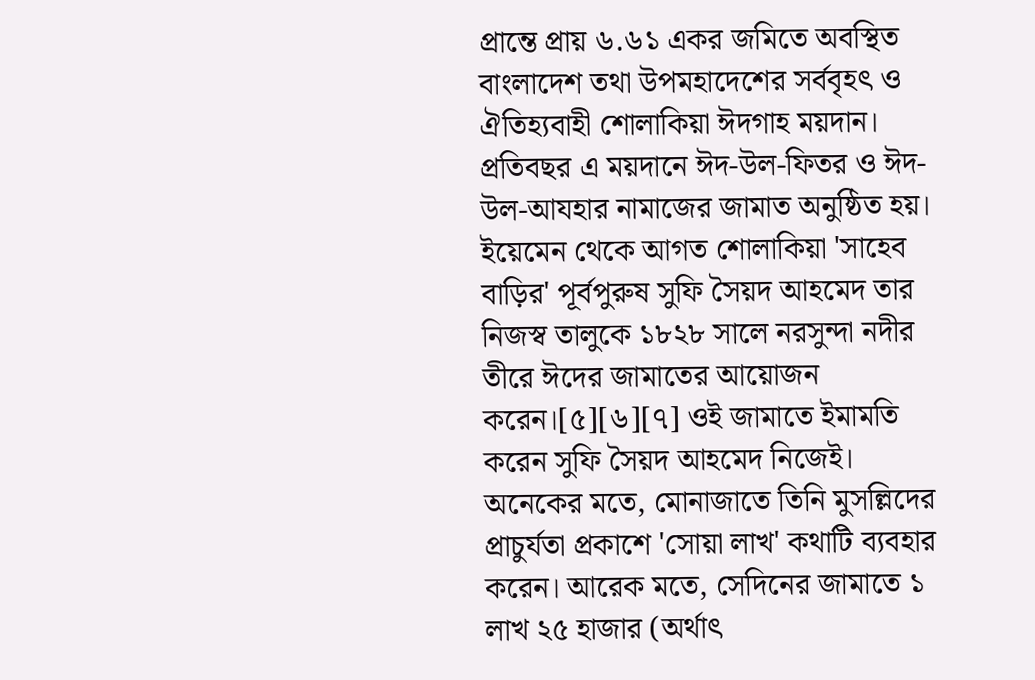প্রান্তে প্রায় ৬.৬১ একর জমিতে অবস্থিত বাংলাদেশ তথা উপমহাদেশের সর্ববৃহৎ ও ঐতিহ্যবাহী শোলাকিয়া ঈদগাহ ময়দান। প্রতিবছর এ ময়দানে ঈদ-উল-ফিতর ও ঈদ-উল-আযহার নামাজের জামাত অনুষ্ঠিত হয়। ইয়েমেন থেকে আগত শোলাকিয়া 'সাহেব বাড়ির' পূর্বপুরুষ সুফি সৈয়দ আহমেদ তার নিজস্ব তালুকে ১৮২৮ সালে নরসুন্দা নদীর তীরে ঈদের জামাতের আয়োজন করেন।[৫][৬][৭] ওই জামাতে ইমামতি করেন সুফি সৈয়দ আহমেদ নিজেই। অনেকের মতে, মোনাজাতে তিনি মুসল্লিদের প্রাচুর্যতা প্রকাশে 'সোয়া লাখ' কথাটি ব্যবহার করেন। আরেক মতে, সেদিনের জামাতে ১ লাখ ২৫ হাজার (অর্থাৎ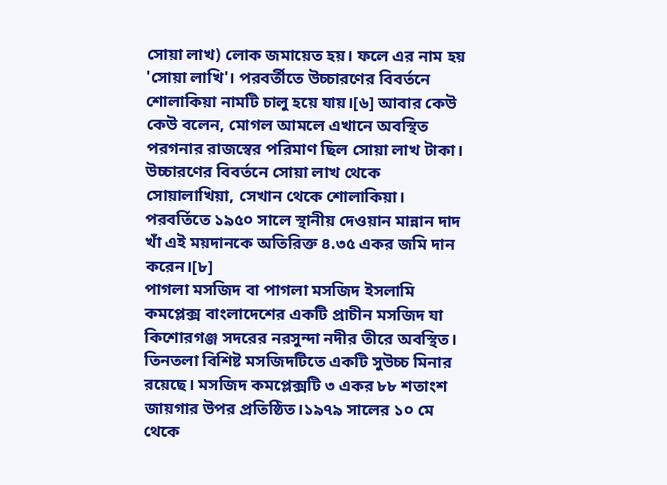সোয়া লাখ) লোক জমায়েত হয়। ফলে এর নাম হয় 'সোয়া লাখি'। পরবর্তীতে উচ্চারণের বিবর্তনে শোলাকিয়া নামটি চালু হয়ে যায়।[৬] আবার কেউ কেউ বলেন, মোগল আমলে এখানে অবস্থিত পরগনার রাজস্বের পরিমাণ ছিল সোয়া লাখ টাকা। উচ্চারণের বিবর্তনে সোয়া লাখ থেকে সোয়ালাখিয়া, সেখান থেকে শোলাকিয়া। পরবর্তিতে ১৯৫০ সালে স্থানীয় দেওয়ান মান্নান দাদ খাঁ এই ময়দানকে অতিরিক্ত ৪.৩৫ একর জমি দান করেন।[৮]
পাগলা মসজিদ বা পাগলা মসজিদ ইসলামি কমপ্লেক্স বাংলাদেশের একটি প্রাচীন মসজিদ যা কিশোরগঞ্জ সদরের নরসুন্দা নদীর তীরে অবস্থিত। তিনতলা বিশিষ্ট মসজিদটিতে একটি সুউচ্চ মিনার রয়েছে। মসজিদ কমপ্লেক্সটি ৩ একর ৮৮ শতাংশ জায়গার উপর প্রতিষ্ঠিত।১৯৭৯ সালের ১০ মে থেকে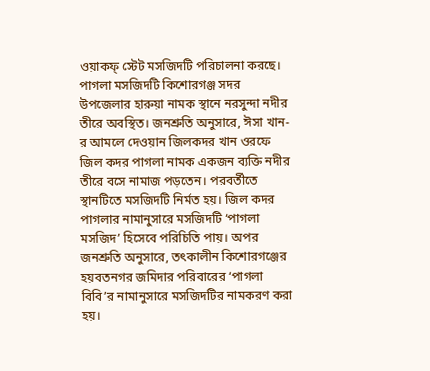ওয়াকফ্ স্টেট মসজিদটি পরিচালনা করছে। পাগলা মসজিদটি কিশোরগঞ্জ সদর উপজেলার হারুয়া নামক স্থানে নরসুন্দা নদীর তীরে অবস্থিত। জনশ্রুতি অনুসারে, ঈসা খান-র আমলে দেওয়ান জিলকদর খান ওরফে জিল কদর পাগলা নামক একজন ব্যক্তি নদীর তীরে বসে নামাজ পড়তেন। পরবর্তীতে স্থানটিতে মসজিদটি নির্মত হয়। জিল কদর পাগলার নামানুসারে মসজিদটি ‘পাগলা মসজিদ’ হিসেবে পরিচিতি পায়। অপর জনশ্রুতি অনুসারে, তৎকালীন কিশোরগঞ্জের হয়বতনগর জমিদার পরিবারের ‘পাগলা বিবি’র নামানুসারে মসজিদটির নামকরণ করা হয়।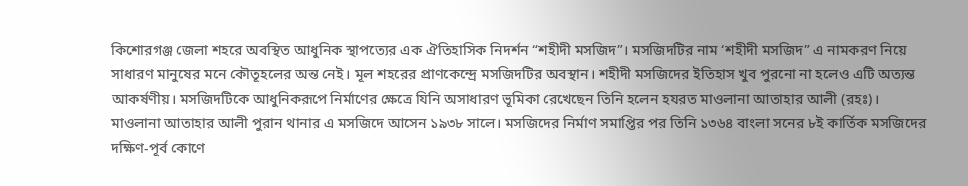কিশোরগঞ্জ জেলা শহরে অবস্থিত আধুনিক স্থাপত্যের এক ঐতিহাসিক নিদর্শন “শহীদী মসজিদ”। মসজিদটির নাম ‘শহীদী মসজিদ” এ নামকরণ নিয়ে সাধারণ মানুষের মনে কৌতূহলের অন্ত নেই। মূল শহরের প্রাণকেন্দ্রে মসজিদটির অবস্থান। শহীদী মসজিদের ইতিহাস খুব পুরনো না হলেও এটি অত্যন্ত আকর্ষণীয়। মসজিদটিকে আধুনিকরূপে নির্মাণের ক্ষেত্রে যিনি অসাধারণ ভূমিকা রেখেছেন তিনি হলেন হযরত মাওলানা আতাহার আলী (রহঃ)। মাওলানা আতাহার আলী পুরান থানার এ মসজিদে আসেন ১৯৩৮ সালে। মসজিদের নির্মাণ সমাপ্তির পর তিনি ১৩৬৪ বাংলা সনের ৮ই কার্তিক মসজিদের দক্ষিণ-পূর্ব কোণে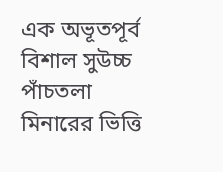এক অভূতপূর্ব বিশাল সুউচ্চ পাঁচতলা মিনারের ভিত্তি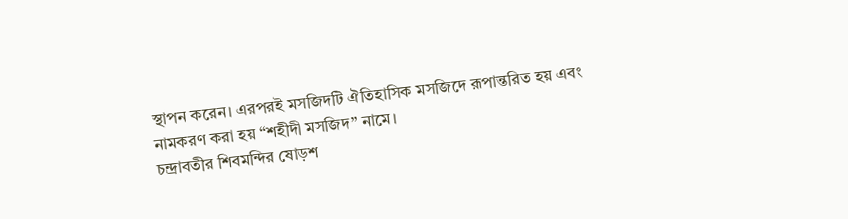স্থাপন করেন। এরপরই মসজিদটি ঐতিহাসিক মসজিদে রূপান্তরিত হয় এবং নামকরণ করা হয় “শহীদী মসজিদ” নামে।
চন্দ্রাবতীর শিবমন্দির ষোড়শ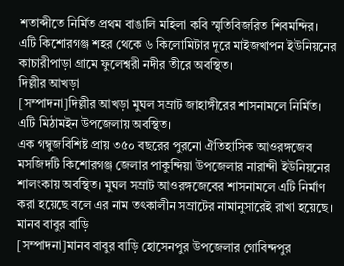শতাব্দীতে নির্মিত প্রথম বাঙালি মহিলা কবি স্মৃতিবিজরিত শিবমন্দির। এটি কিশোরগঞ্জ শহর থেকে ৬ কিলোমিটার দূরে মাইজখাপন ইউনিয়নের কাচারীপাড়া গ্রামে ফুলেশ্বরী নদীর তীরে অবস্থিত।
দিল্লীর আখড়া
[সম্পাদনা]দিল্লীর আখড়া মুঘল সম্রাট জাহাঙ্গীরের শাসনামলে নির্মিত। এটি মিঠামইন উপজেলায় অবস্থিত।
এক গম্বুজবিশিষ্ট প্রায় ৩৫০ বছরের পুরনো ঐতিহাসিক আওরঙ্গজেব মসজিদটি কিশোরগঞ্জ জেলার পাকুন্দিয়া উপজেলার নারান্দী ইউনিয়নের শালংকায় অবস্থিত। মুঘল সম্রাট আওরঙ্গজেবের শাসনামলে এটি নির্মাণ করা হয়েছে বলে এর নাম তৎকালীন সম্রাটের নামানুসারেই রাখা হয়েছে।
মানব বাবুর বাড়ি
[সম্পাদনা]মানব বাবুর বাড়ি হোসেনপুর উপজেলার গোবিন্দপুর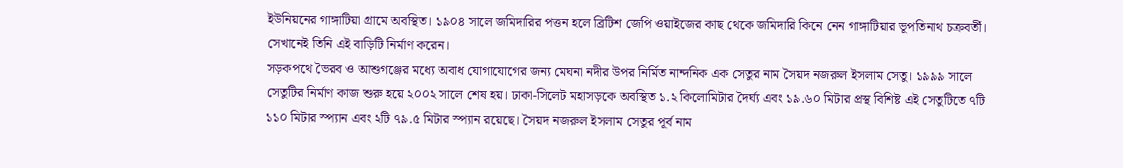ইউনিয়নের গাঙ্গাটিয়া গ্রামে অবস্থিত। ১৯০৪ সালে জমিদারির পত্তন হলে ব্রিটিশ জেপি ওয়াইজের কাছ থেকে জমিদারি কিনে নেন গাঙ্গাটিয়ার ভূপতিনাথ চক্রবর্তী। সেখানেই তিনি এই বাড়িটি নির্মাণ করেন।
সড়কপথে ভৈরব ও আশুগঞ্জের মধ্যে অবাধ যোগাযোগের জন্য মেঘনা নদীর উপর নির্মিত নান্দনিক এক সেতুর নাম সৈয়দ নজরুল ইসলাম সেতু। ১৯৯৯ সালে সেতুটির নির্মাণ কাজ শুরু হয়ে ২০০২ সালে শেষ হয়। ঢাকা-সিলেট মহাসড়কে অবস্থিত ১.২ কিলোমিটার দৈর্ঘ্য এবং ১৯.৬০ মিটার প্রস্থ বিশিষ্ট এই সেতুটিতে ৭টি ১১০ মিটার স্প্যান এবং ২টি ৭৯.৫ মিটার স্প্যান রয়েছে। সৈয়দ নজরুল ইসলাম সেতুর পূর্ব নাম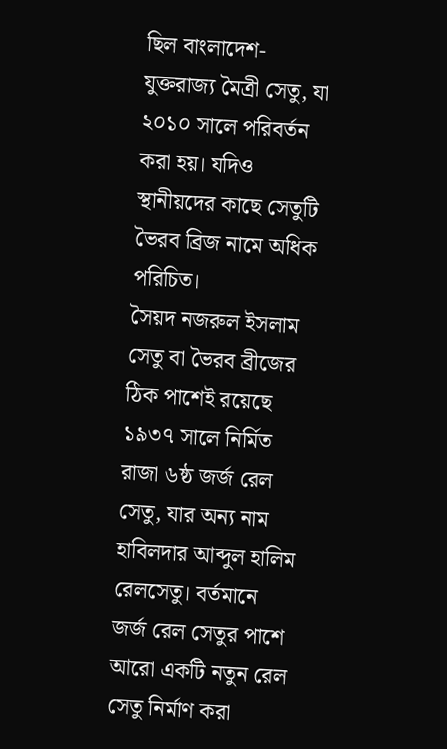ছিল বাংলাদেশ-যুক্তরাজ্য মৈত্রী সেতু, যা ২০১০ সালে পরিবর্তন করা হয়। যদিও স্থানীয়দের কাছে সেতুটি ভৈরব ব্রিজ নামে অধিক পরিচিত।
সৈয়দ নজরুল ইসলাম সেতু বা ভৈরব ব্রীজের ঠিক পাশেই রয়েছে ১৯৩৭ সালে নির্মিত রাজা ৬ষ্ঠ জর্জ রেল সেতু, যার অন্য নাম হাবিলদার আব্দুল হালিম রেলসেতু। বর্তমানে জর্জ রেল সেতুর পাশে আরো একটি নতুন রেল সেতু নির্মাণ করা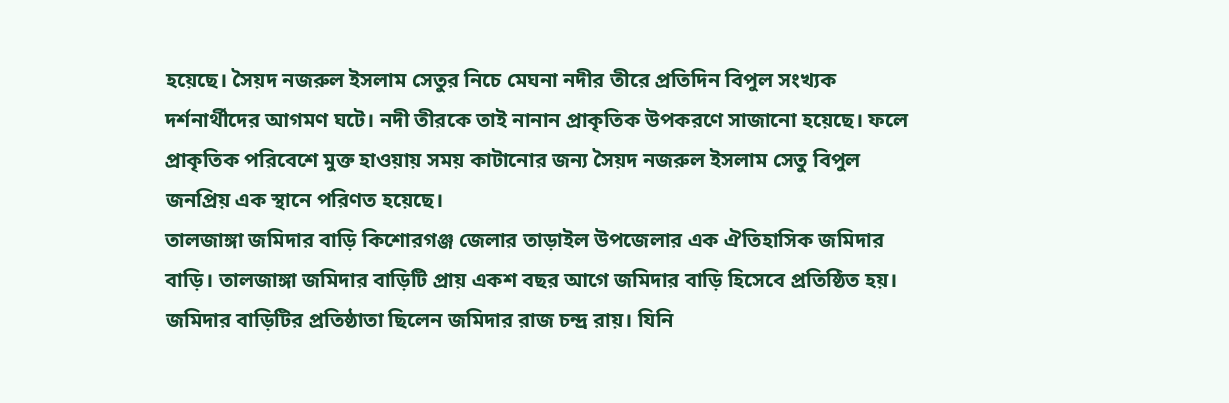হয়েছে। সৈয়দ নজরুল ইসলাম সেতুর নিচে মেঘনা নদীর তীরে প্রতিদিন বিপুল সংখ্যক দর্শনার্থীদের আগমণ ঘটে। নদী তীরকে তাই নানান প্রাকৃতিক উপকরণে সাজানো হয়েছে। ফলে প্রাকৃতিক পরিবেশে মুক্ত হাওয়ায় সময় কাটানোর জন্য সৈয়দ নজরুল ইসলাম সেতু বিপুল জনপ্রিয় এক স্থানে পরিণত হয়েছে।
তালজাঙ্গা জমিদার বাড়ি কিশোরগঞ্জ জেলার তাড়াইল উপজেলার এক ঐতিহাসিক জমিদার বাড়ি। তালজাঙ্গা জমিদার বাড়িটি প্রায় একশ বছর আগে জমিদার বাড়ি হিসেবে প্রতিষ্ঠিত হয়। জমিদার বাড়িটির প্রতিষ্ঠাতা ছিলেন জমিদার রাজ চন্দ্র রায়। যিনি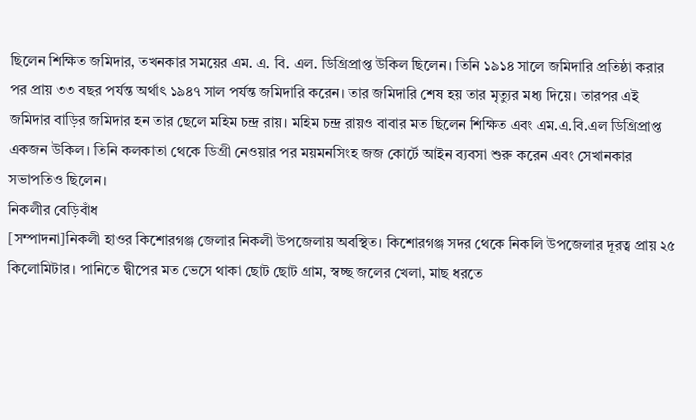ছিলেন শিক্ষিত জমিদার, তখনকার সময়ের এম. এ. বি. এল. ডিগ্রিপ্রাপ্ত উকিল ছিলেন। তিনি ১৯১৪ সালে জমিদারি প্রতিষ্ঠা করার পর প্রায় ৩৩ বছর পর্যন্ত অর্থাৎ ১৯৪৭ সাল পর্যন্ত জমিদারি করেন। তার জমিদারি শেষ হয় তার মৃত্যুর মধ্য দিয়ে। তারপর এই জমিদার বাড়ির জমিদার হন তার ছেলে মহিম চন্দ্র রায়। মহিম চন্দ্র রায়ও বাবার মত ছিলেন শিক্ষিত এবং এম.এ.বি.এল ডিগ্রিপ্রাপ্ত একজন উকিল। তিনি কলকাতা থেকে ডিগ্রী নেওয়ার পর ময়মনসিংহ জজ কোর্টে আইন ব্যবসা শুরু করেন এবং সেখানকার সভাপতিও ছিলেন।
নিকলীর বেড়িবাঁধ
[সম্পাদনা]নিকলী হাওর কিশোরগঞ্জ জেলার নিকলী উপজেলায় অবস্থিত। কিশোরগঞ্জ সদর থেকে নিকলি উপজেলার দূরত্ব প্রায় ২৫ কিলোমিটার। পানিতে দ্বীপের মত ভেসে থাকা ছোট ছোট গ্রাম, স্বচ্ছ জলের খেলা, মাছ ধরতে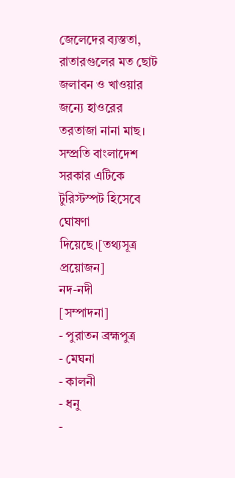জেলেদের ব্যস্ততা, রাতারগুলের মত ছোট জলাবন ও খাওয়ার জন্যে হাওরের তরতাজা নানা মাছ। সম্প্রতি বাংলাদেশ সরকার এটিকে টুরিস্টস্পট হিসেবে ঘোষণা দিয়েছে।[তথ্যসূত্র প্রয়োজন]
নদ-নদী
[সম্পাদনা]
- পুরাতন ব্রহ্মপুত্র
- মেঘনা
- কালনী
- ধনু
-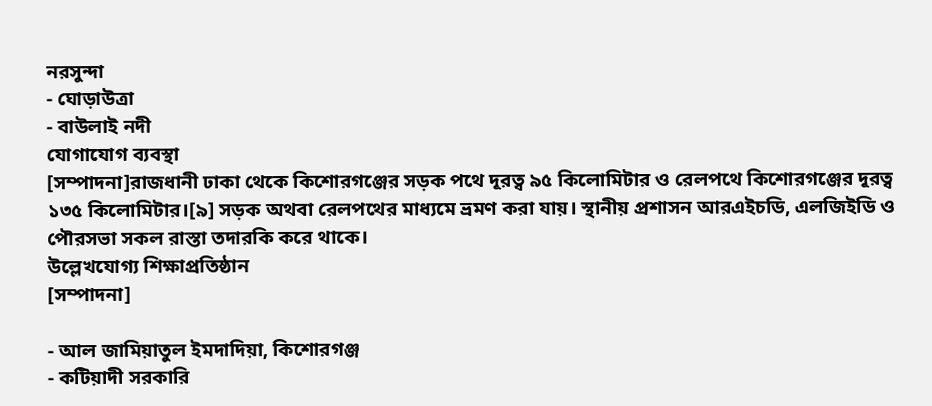নরসুন্দা
- ঘোড়াউত্রা
- বাউলাই নদী
যোগাযোগ ব্যবস্থা
[সম্পাদনা]রাজধানী ঢাকা থেকে কিশোরগঞ্জের সড়ক পথে দূরত্ব ৯৫ কিলোমিটার ও রেলপথে কিশোরগঞ্জের দূরত্ব ১৩৫ কিলোমিটার।[৯] সড়ক অথবা রেলপথের মাধ্যমে ভ্রমণ করা যায়। স্থানীয় প্রশাসন আরএইচডি, এলজিইডি ও পৌরসভা সকল রাস্তা তদারকি করে থাকে।
উল্লেখযোগ্য শিক্ষাপ্রতিষ্ঠান
[সম্পাদনা]

- আল জামিয়াতুল ইমদাদিয়া, কিশোরগঞ্জ
- কটিয়াদী সরকারি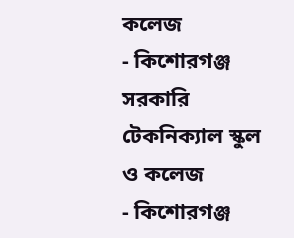কলেজ
- কিশোরগঞ্জ সরকারি টেকনিক্যাল স্কুল ও কলেজ
- কিশোরগঞ্জ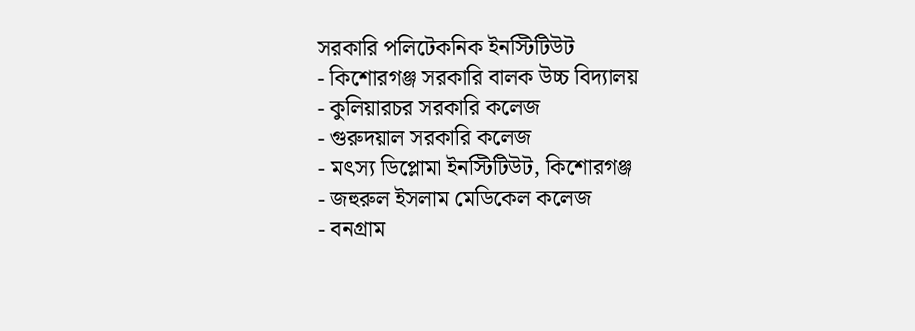সরকারি পলিটেকনিক ইনস্টিটিউট
- কিশোরগঞ্জ সরকারি বালক উচ্চ বিদ্যালয়
- কুলিয়ারচর সরকারি কলেজ
- গুরুদয়াল সরকারি কলেজ
- মৎস্য ডিপ্লোমা ইনস্টিটিউট, কিশোরগঞ্জ
- জহুরুল ইসলাম মেডিকেল কলেজ
- বনগ্রাম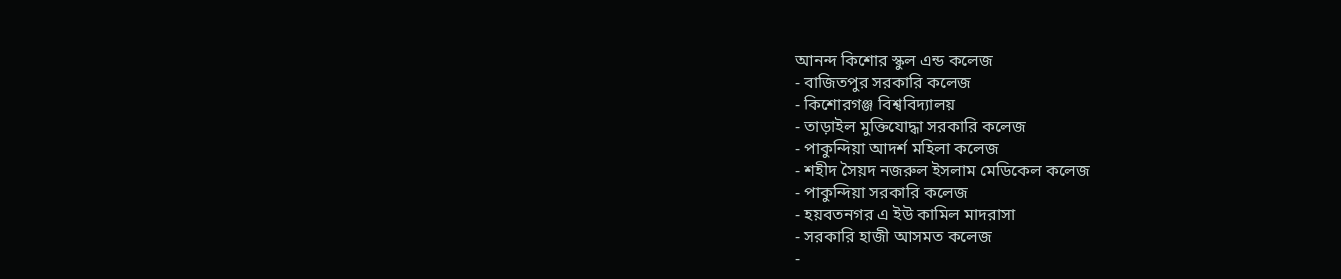আনন্দ কিশোর স্কুল এন্ড কলেজ
- বাজিতপুর সরকারি কলেজ
- কিশোরগঞ্জ বিশ্ববিদ্যালয়
- তাড়াইল মুক্তিযোদ্ধা সরকারি কলেজ
- পাকুন্দিয়া আদর্শ মহিলা কলেজ
- শহীদ সৈয়দ নজরুল ইসলাম মেডিকেল কলেজ
- পাকুন্দিয়া সরকারি কলেজ
- হয়বতনগর এ ইউ কামিল মাদরাসা
- সরকারি হাজী আসমত কলেজ
-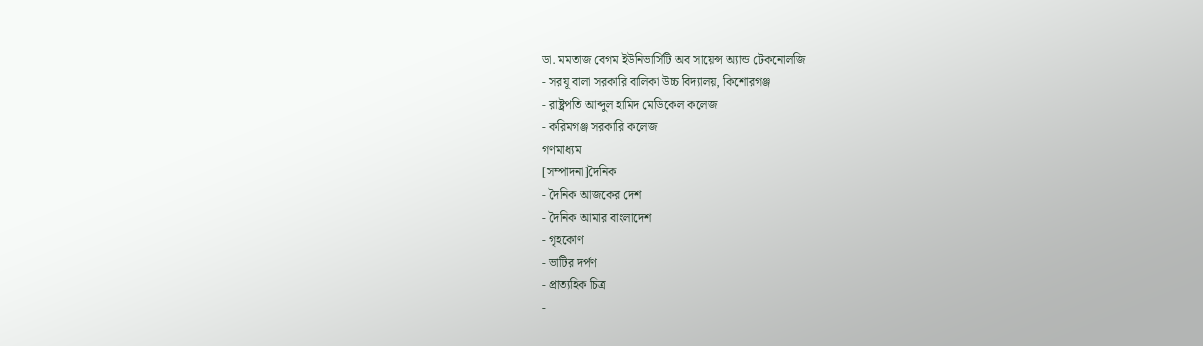ডা. মমতাজ বেগম ইউনিভার্সিটি অব সায়েন্স অ্যান্ড টেকনোলজি
- সরযূ বালা সরকারি বালিকা উচ্চ বিদ্যালয়, কিশোরগঞ্জ
- রাষ্ট্রপতি আব্দুল হামিদ মেডিকেল কলেজ
- করিমগঞ্জ সরকারি কলেজ
গণমাধ্যম
[সম্পাদনা]দৈনিক
- দৈনিক আজকের দেশ
- দৈনিক আমার বাংলাদেশ
- গৃহকোণ
- ভাটির দর্পণ
- প্রাত্যহিক চিত্র
-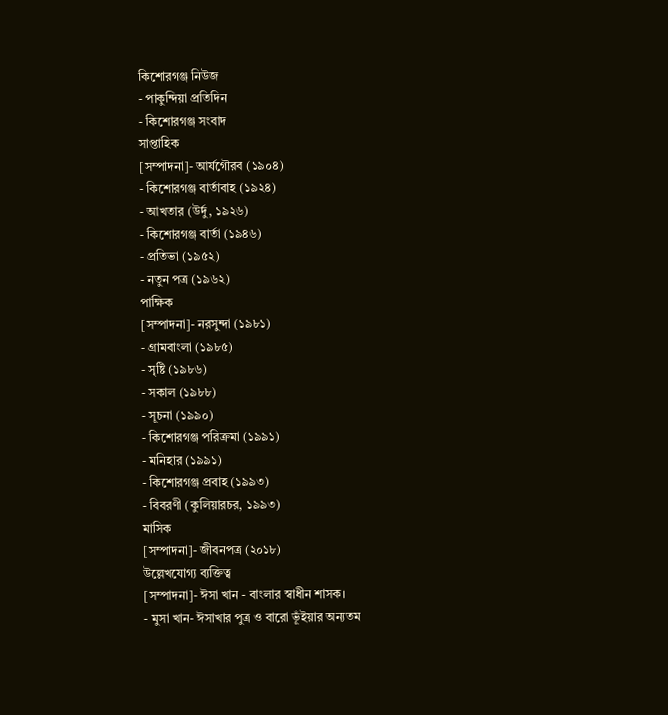কিশোরগঞ্জ নিউজ
- পাকুন্দিয়া প্রতিদিন
- কিশোরগঞ্জ সংবাদ
সাপ্তাহিক
[সম্পাদনা]- আর্যগৌরব (১৯০৪)
- কিশোরগঞ্জ বার্তাবাহ (১৯২৪)
- আখতার (উর্দু, ১৯২৬)
- কিশোরগঞ্জ বার্তা (১৯৪৬)
- প্রতিভা (১৯৫২)
- নতুন পত্র (১৯৬২)
পাক্ষিক
[সম্পাদনা]- নরসুন্দা (১৯৮১)
- গ্রামবাংলা (১৯৮৫)
- সৃষ্টি (১৯৮৬)
- সকাল (১৯৮৮)
- সূচনা (১৯৯০)
- কিশোরগঞ্জ পরিক্রমা (১৯৯১)
- মনিহার (১৯৯১)
- কিশোরগঞ্জ প্রবাহ (১৯৯৩)
- বিবরণী (কুলিয়ারচর, ১৯৯৩)
মাসিক
[সম্পাদনা]- জীবনপত্র (২০১৮)
উল্লেখযোগ্য ব্যক্তিত্ব
[সম্পাদনা]- ঈসা খান - বাংলার স্বাধীন শাসক।
- মুসা খান- ঈসাখার পুত্র ও বারো ভূঁইয়ার অন্যতম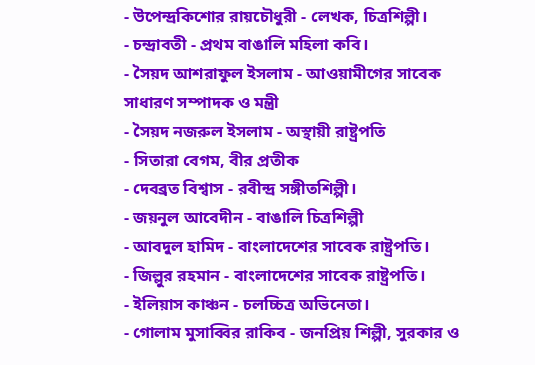- উপেন্দ্রকিশোর রায়চৌধুরী - লেখক, চিত্রশিল্পী।
- চন্দ্রাবতী - প্রথম বাঙালি মহিলা কবি।
- সৈয়দ আশরাফুল ইসলাম - আওয়ামীগের সাবেক সাধারণ সম্পাদক ও মন্ত্রী
- সৈয়দ নজরুল ইসলাম - অস্থায়ী রাষ্ট্রপতি
- সিতারা বেগম, বীর প্রতীক
- দেবব্রত বিশ্বাস - রবীন্দ্র সঙ্গীতশিল্পী।
- জয়নুল আবেদীন - বাঙালি চিত্রশিল্পী
- আবদুল হামিদ - বাংলাদেশের সাবেক রাষ্ট্রপতি।
- জিল্লুর রহমান - বাংলাদেশের সাবেক রাষ্ট্রপতি।
- ইলিয়াস কাঞ্চন - চলচ্চিত্র অভিনেতা।
- গোলাম মুসাব্বির রাকিব - জনপ্রিয় শিল্পী, সুরকার ও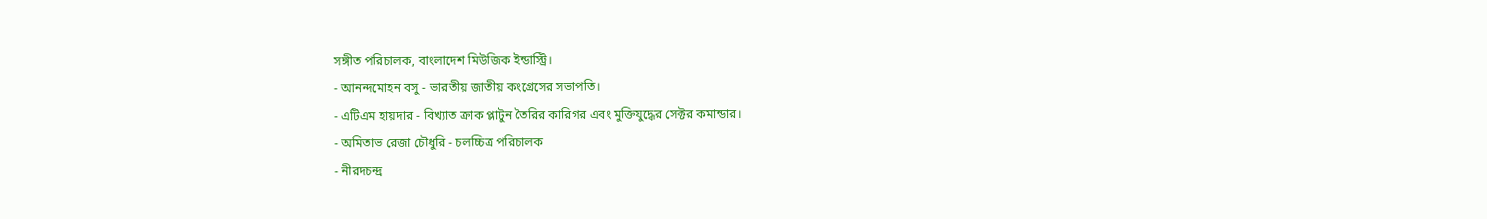সঙ্গীত পরিচালক, বাংলাদেশ মিউজিক ইন্ডাস্ট্রি।
- আনন্দমোহন বসু - ভারতীয় জাতীয় কংগ্রেসের সভাপতি।
- এটিএম হায়দার - বিখ্যাত ক্রাক প্লাটুন তৈরির কারিগর এবং মুক্তিযুদ্ধের সেক্টর কমান্ডার।
- অমিতাভ রেজা চৌধুরি - চলচ্চিত্র পরিচালক
- নীরদচন্দ্র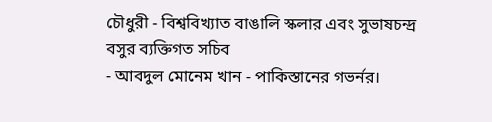চৌধুরী - বিশ্ববিখ্যাত বাঙালি স্কলার এবং সুভাষচন্দ্র বসুর ব্যক্তিগত সচিব
- আবদুল মোনেম খান - পাকিস্তানের গভর্নর।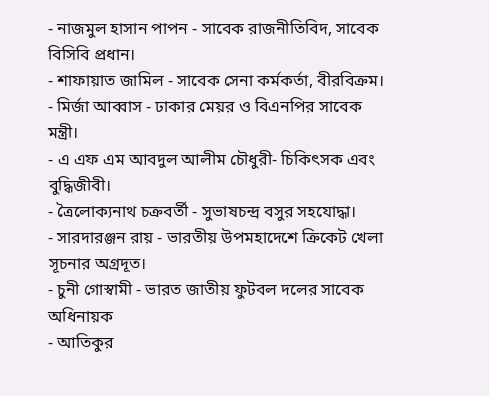- নাজমুল হাসান পাপন - সাবেক রাজনীতিবিদ, সাবেক বিসিবি প্রধান।
- শাফায়াত জামিল - সাবেক সেনা কর্মকর্তা, বীরবিক্রম।
- মির্জা আব্বাস - ঢাকার মেয়র ও বিএনপির সাবেক মন্ত্রী।
- এ এফ এম আবদুল আলীম চৌধুরী- চিকিৎসক এবং বুদ্ধিজীবী।
- ত্রৈলোক্যনাথ চক্রবর্তী - সুভাষচন্দ্র বসুর সহযোদ্ধা।
- সারদারঞ্জন রায় - ভারতীয় উপমহাদেশে ক্রিকেট খেলা সূচনার অগ্রদূত।
- চুনী গোস্বামী - ভারত জাতীয় ফুটবল দলের সাবেক অধিনায়ক
- আতিকুর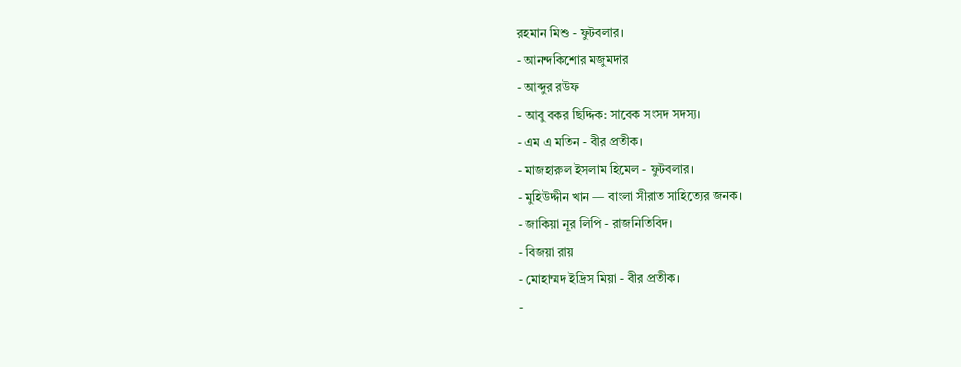রহমান মিশু - ফুটবলার।
- আনন্দকিশোর মজুমদার
- আব্দুর রউফ
- আবু বকর ছিদ্দিক: সাবেক সংসদ সদস্য।
- এম এ মতিন - বীর প্রতীক।
- মাজহারুল ইসলাম হিমেল - ফুটবলার।
- মুহিউদ্দীন খান — বাংলা সীরাত সাহিত্যের জনক।
- জাকিয়া নূর লিপি - রাজনিতিবিদ।
- বিজয়া রায়
- মোহাম্মদ ইদ্রিস মিয়া - বীর প্রতীক।
-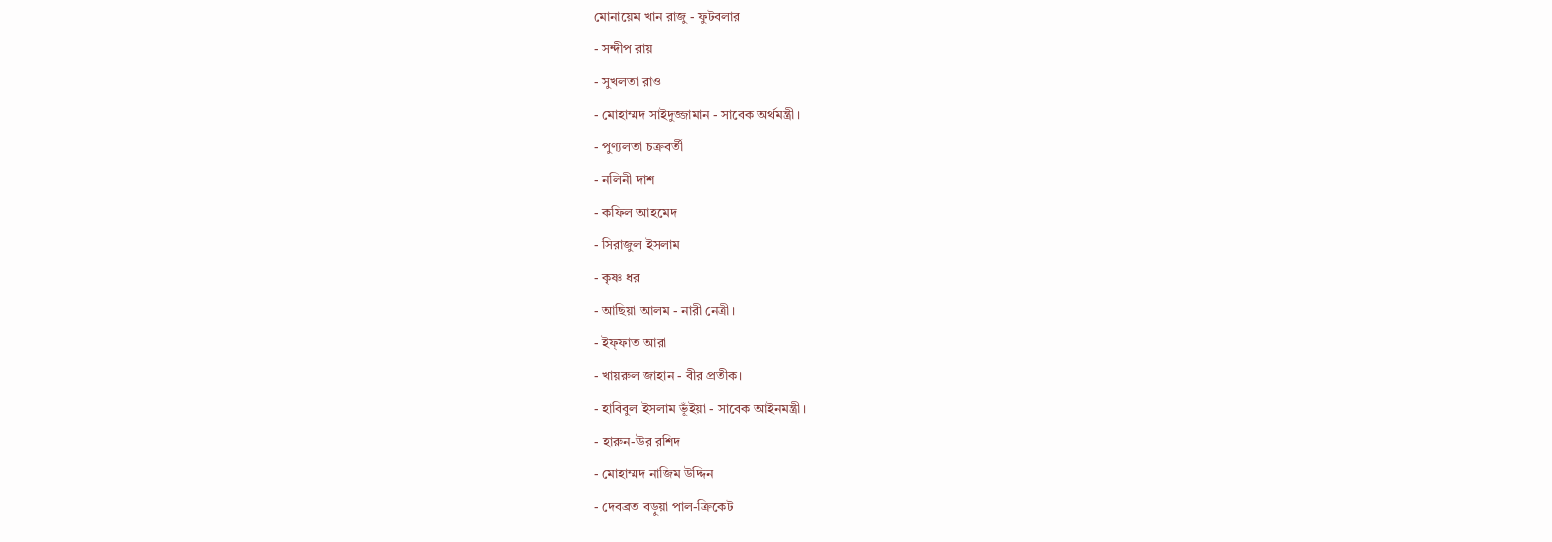মোনায়েম খান রাজু - ফুটবলার
- সন্দীপ রায়
- সুখলতা রাও
- মোহাম্মদ সাইদুজ্জামান - সাবেক অর্থমন্ত্রী।
- পুণ্যলতা চক্রবর্তী
- নলিনী দাশ
- কফিল আহমেদ
- সিরাজুল ইসলাম
- কৃষ্ণ ধর
- আছিয়া আলম - নারী নেত্রী।
- ইফ্ফাত আরা
- খায়রুল জাহান - বীর প্রতীক।
- হাবিবুল ইসলাম ভূঁইয়া - সাবেক আইনমন্ত্রী।
- হারুন-উর রশিদ
- মোহাম্মদ নাজিম উদ্দিন
- দেবব্রত বড়ুয়া পাল-ক্রিকেট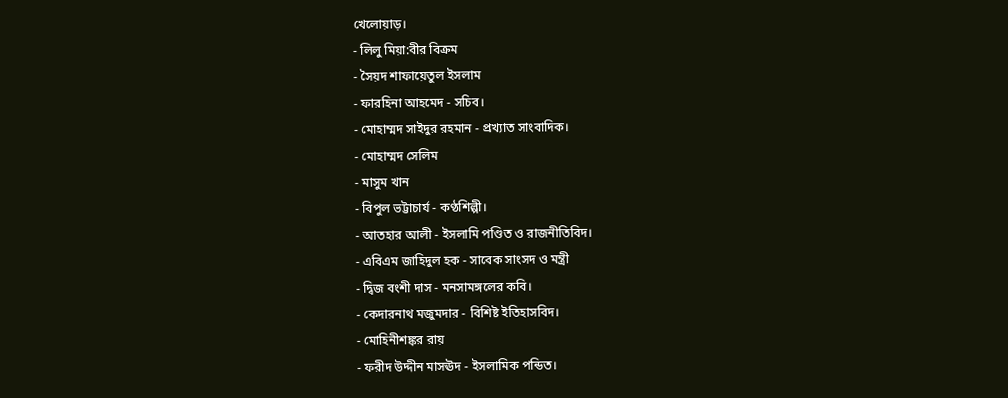খেলোয়াড়।
- লিলু মিয়া:বীর বিক্রম
- সৈয়দ শাফায়েতুল ইসলাম
- ফারহিনা আহমেদ - সচিব।
- মোহাম্মদ সাইদুর রহমান - প্রখ্যাত সাংবাদিক।
- মোহাম্মদ সেলিম
- মাসুম খান
- বিপুল ভট্টাচার্য - কণ্ঠশিল্পী।
- আতহার আলী - ইসলামি পণ্ডিত ও রাজনীতিবিদ।
- এবিএম জাহিদুল হক - সাবেক সাংসদ ও মন্ত্রী
- দ্বিজ বংশী দাস - মনসামঙ্গলের কবি।
- কেদারনাথ মজুমদার - বিশিষ্ট ইতিহাসবিদ।
- মোহিনীশঙ্কর রায়
- ফরীদ উদ্দীন মাসঊদ - ইসলামিক পন্ডিত।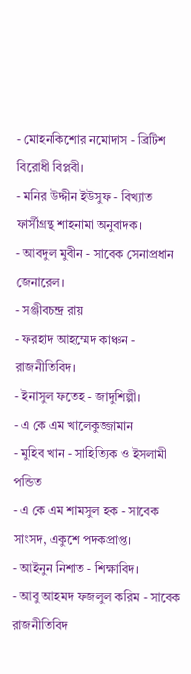- মোহনকিশোর নমোদাস - ব্রিটিশ বিরোধী বিপ্লবী।
- মনির উদ্দীন ইউসুফ - বিখ্যাত ফার্সীগ্রন্থ শাহনামা অনুবাদক।
- আবদুল মুবীন - সাবেক সেনাপ্রধান জেনারেল।
- সঞ্জীবচন্দ্র রায়
- ফরহাদ আহম্মেদ কাঞ্চন - রাজনীতিবিদ।
- ইনাসুল ফতেহ - জাদুশিল্পী।
- এ কে এম খালেকুজ্জামান
- মুহিব খান - সাহিত্যিক ও ইসলামী পন্ডিত
- এ কে এম শামসুল হক - সাবেক সাংসদ, একুশে পদকপ্রাপ্ত।
- আইনুন নিশাত - শিক্ষাবিদ।
- আবু আহমদ ফজলুল করিম - সাবেক রাজনীতিবিদ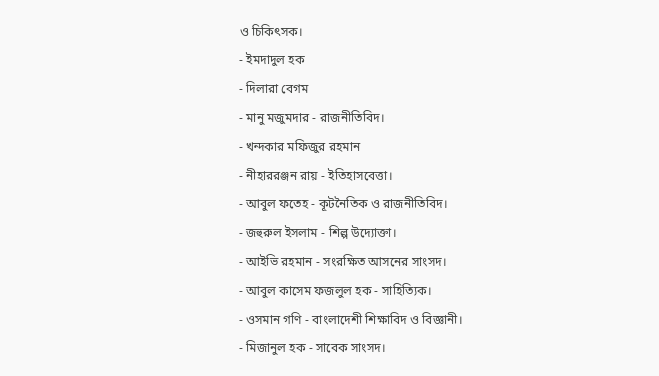ও চিকিৎসক।
- ইমদাদুল হক
- দিলারা বেগম
- মানু মজুমদার - রাজনীতিবিদ।
- খন্দকার মফিজুর রহমান
- নীহাররঞ্জন রায় - ইতিহাসবেত্তা।
- আবুল ফতেহ - কূটনৈতিক ও রাজনীতিবিদ।
- জহুরুল ইসলাম - শিল্প উদ্যোক্তা।
- আইভি রহমান - সংরক্ষিত আসনের সাংসদ।
- আবুল কাসেম ফজলুল হক - সাহিত্যিক।
- ওসমান গণি - বাংলাদেশী শিক্ষাবিদ ও বিজ্ঞানী।
- মিজানুল হক - সাবেক সাংসদ।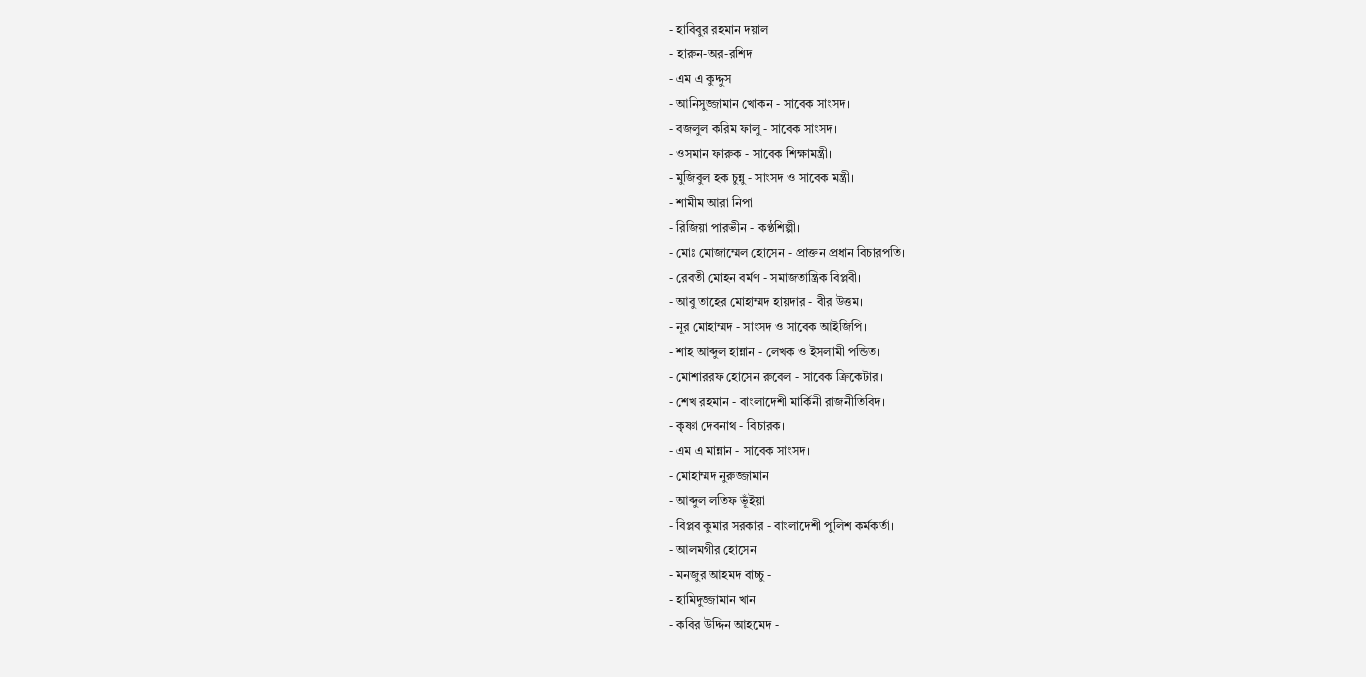- হাবিবুর রহমান দয়াল
- হারুন-অর-রশিদ
- এম এ কুদ্দুস
- আনিসুজ্জামান খোকন - সাবেক সাংসদ।
- বজলুল করিম ফালু - সাবেক সাংসদ।
- ওসমান ফারুক - সাবেক শিক্ষামন্ত্রী।
- মুজিবুল হক চুন্নু - সাংসদ ও সাবেক মন্ত্রী।
- শামীম আরা নিপা
- রিজিয়া পারভীন - কণ্ঠশিল্পী।
- মোঃ মোজাম্মেল হোসেন - প্রাক্তন প্রধান বিচারপতি।
- রেবতী মোহন বর্মণ - সমাজতান্ত্রিক বিপ্লবী।
- আবু তাহের মোহাম্মদ হায়দার - বীর উত্তম।
- নূর মোহাম্মদ - সাংসদ ও সাবেক আইজিপি।
- শাহ আব্দুল হান্নান - লেখক ও ইসলামী পন্ডিত।
- মোশাররফ হোসেন রুবেল - সাবেক ক্রিকেটার।
- শেখ রহমান - বাংলাদেশী মার্কিনী রাজনীতিবিদ।
- কৃষ্ণা দেবনাথ - বিচারক।
- এম এ মান্নান - সাবেক সাংসদ।
- মোহাম্মদ নুরুজ্জামান
- আব্দুল লতিফ ভূঁইয়া
- বিপ্লব কুমার সরকার - বাংলাদেশী পুলিশ কর্মকর্তা।
- আলমগীর হোসেন
- মনজুর আহমদ বাচ্চু -
- হামিদুজ্জামান খান
- কবির উদ্দিন আহমেদ -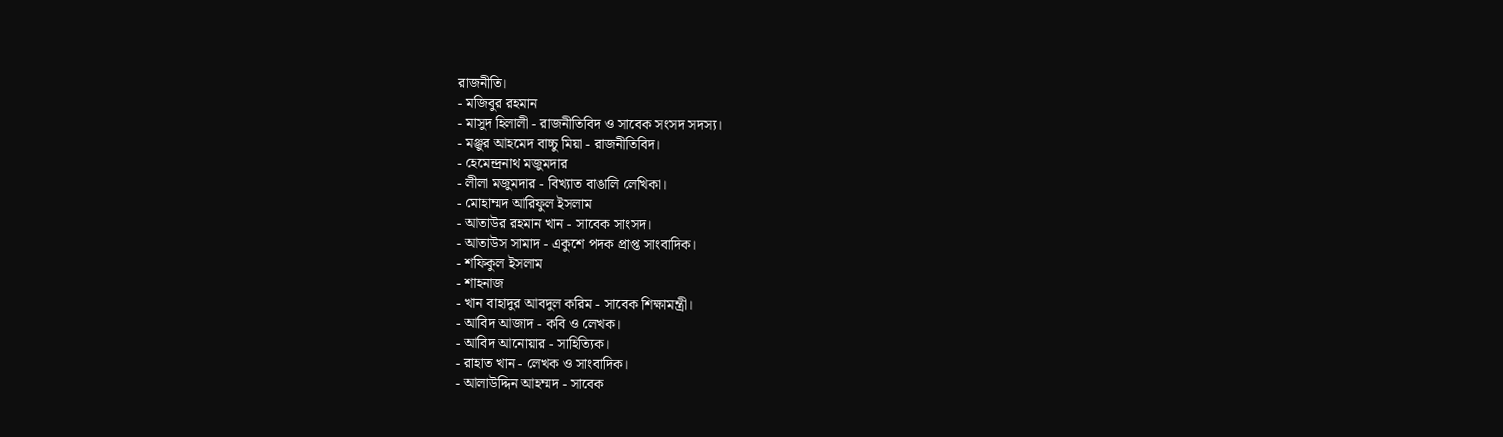রাজনীতি।
- মজিবুর রহমান
- মাসুদ হিলালী - রাজনীতিবিদ ও সাবেক সংসদ সদস্য।
- মঞ্জুর আহমেদ বাচ্চু মিয়া - রাজনীতিবিদ।
- হেমেন্দ্রনাথ মজুমদার
- লীলা মজুমদার - বিখ্যাত বাঙালি লেখিকা।
- মোহাম্মদ আরিফুল ইসলাম
- আতাউর রহমান খান - সাবেক সাংসদ।
- আতাউস সামাদ - একুশে পদক প্রাপ্ত সাংবাদিক।
- শফিকুল ইসলাম
- শাহনাজ
- খান বাহাদুর আবদুল করিম - সাবেক শিক্ষামন্ত্রী।
- আবিদ আজাদ - কবি ও লেখক।
- আবিদ আনোয়ার - সাহিত্যিক।
- রাহাত খান - লেখক ও সাংবাদিক।
- আলাউদ্দিন আহম্মদ - সাবেক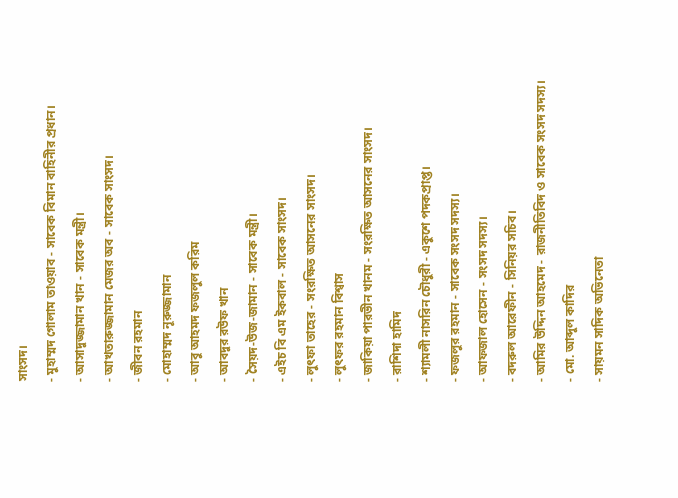সাংসদ।
- মুহাম্মদ গোলাম তাওয়াব - সাবেক বিমান বাহিনীর প্রধান।
- আসাদুজ্জামান খান - সাবেক মন্ত্রী।
- আখতারুজ্জামান মেজর অব - সাবেক সাংসদ।
- জীবন রহমান
- মোহাম্মদ নূরুজ্জামান
- আবু আহমদ ফজলুল করিম
- আবদুর রউফ খান
- সৈয়দ-উজ-জামান - সাবেক মন্ত্রী।
- এইচ বি এম ইকবাল - সাবেক সাংসদ।
- লুৎফা তাহের - সংরক্ষিত আসনের সাংসদ।
- লুৎফর রহমান বিশ্বাস
- জাকিয়া পারভীন খানম - সংরক্ষিত আসনের সাংসদ।
- রাশিদা হামিদ
- শ্যামলী নাসরিন চৌধুরী - একুশে পদকপ্রাপ্ত।
- ফজলুর রহমান - সাবেক সংসদ সদস্য।
- আফজাল হোসেন - সংসদ সদস্য।
- বদরুল আরেফীন - সিনিয়র সচিব।
- আমির উদ্দিন আহমেদ - রাজনীতিবিদ ও সাবেক সংসদ সদস্য।
- মো. আব্দুল কাদির
- সায়মন সাদিক অভিনেতা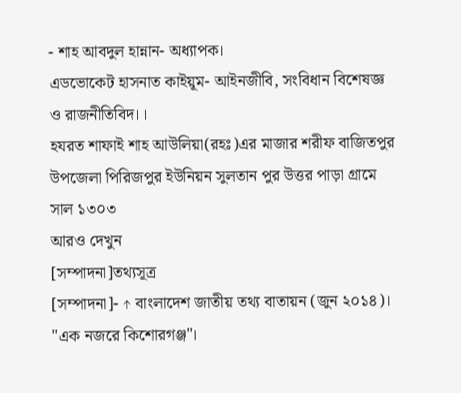- শাহ আবদুল হান্নান- অধ্যাপক।
এডভোকেট হাসনাত কাইয়ূম- আইনজীবি, সংবিধান বিশেষজ্ঞ ও রাজনীতিবিদ।।
হযরত শাফাই শাহ আউলিয়া(রহঃ)এর মাজার শরীফ বাজিতপুর উপজেলা পিরিজপুর ইউনিয়ন সুলতান পুর উত্তর পাড়া গ্রামে সাল ১৩০৩
আরও দেখুন
[সম্পাদনা]তথ্যসূত্র
[সম্পাদনা]- ↑ বাংলাদেশ জাতীয় তথ্য বাতায়ন (জুন ২০১৪)। "এক নজরে কিশোরগঞ্জ"।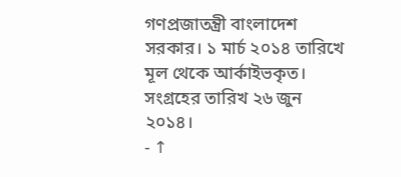গণপ্রজাতন্ত্রী বাংলাদেশ সরকার। ১ মার্চ ২০১৪ তারিখে মূল থেকে আর্কাইভকৃত। সংগ্রহের তারিখ ২৬ জুন ২০১৪।
- ↑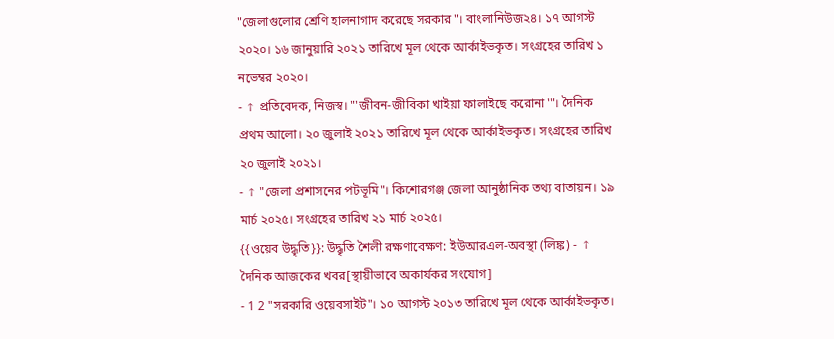"জেলাগুলোর শ্রেণি হালনাগাদ করেছে সরকার"। বাংলানিউজ২৪। ১৭ আগস্ট ২০২০। ১৬ জানুয়ারি ২০২১ তারিখে মূল থেকে আর্কাইভকৃত। সংগ্রহের তারিখ ১ নভেম্বর ২০২০।
- ↑ প্রতিবেদক, নিজস্ব। "'জীবন-জীবিকা খাইয়া ফালাইছে করোনা'"। দৈনিক প্রথম আলো। ২০ জুলাই ২০২১ তারিখে মূল থেকে আর্কাইভকৃত। সংগ্রহের তারিখ ২০ জুলাই ২০২১।
- ↑ "জেলা প্রশাসনের পটভূমি"। কিশোরগঞ্জ জেলা আনুষ্ঠানিক তথ্য বাতায়ন। ১৯ মার্চ ২০২৫। সংগ্রহের তারিখ ২১ মার্চ ২০২৫।
{{ওয়েব উদ্ধৃতি}}: উদ্ধৃতি শৈলী রক্ষণাবেক্ষণ: ইউআরএল-অবস্থা (লিঙ্ক) - ↑ দৈনিক আজকের খবর[স্থায়ীভাবে অকার্যকর সংযোগ]
- 1 2 "সরকারি ওয়েবসাইট"। ১০ আগস্ট ২০১৩ তারিখে মূল থেকে আর্কাইভকৃত।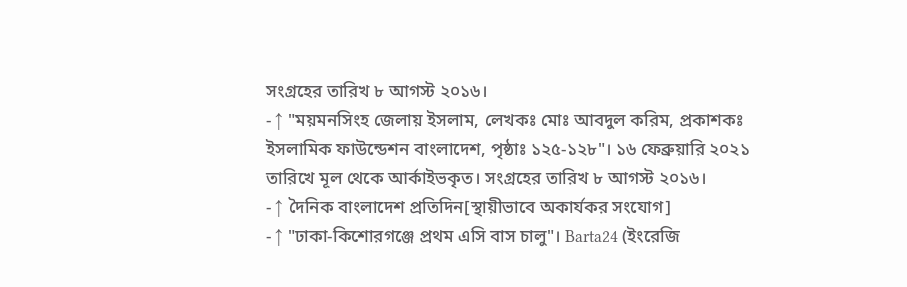সংগ্রহের তারিখ ৮ আগস্ট ২০১৬।
- ↑ "ময়মনসিংহ জেলায় ইসলাম, লেখকঃ মোঃ আবদুল করিম, প্রকাশকঃ ইসলামিক ফাউন্ডেশন বাংলাদেশ, পৃষ্ঠাঃ ১২৫-১২৮"। ১৬ ফেব্রুয়ারি ২০২১ তারিখে মূল থেকে আর্কাইভকৃত। সংগ্রহের তারিখ ৮ আগস্ট ২০১৬।
- ↑ দৈনিক বাংলাদেশ প্রতিদিন[স্থায়ীভাবে অকার্যকর সংযোগ]
- ↑ "ঢাকা-কিশোরগঞ্জে প্রথম এসি বাস চালু"। Barta24 (ইংরেজি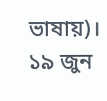ভাষায়)। ১৯ জুন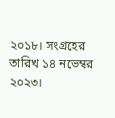২০১৮। সংগ্রহের তারিখ ১৪ নভেম্বর ২০২৩।